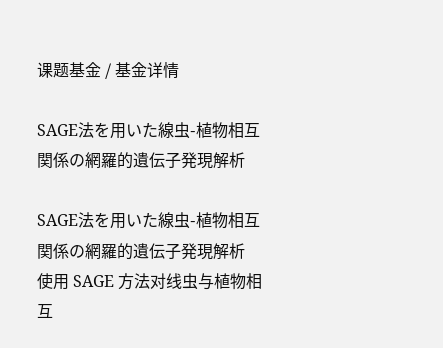课题基金 / 基金详情

SAGE法を用いた線虫-植物相互関係の網羅的遺伝子発現解析

SAGE法を用いた線虫-植物相互関係の網羅的遺伝子発現解析
使用 SAGE 方法对线虫与植物相互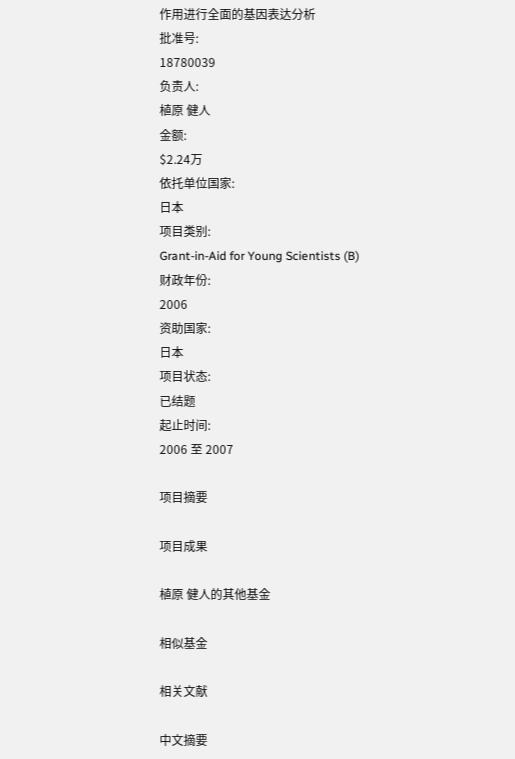作用进行全面的基因表达分析
批准号:
18780039
负责人:
植原 健人
金额:
$2.24万
依托单位国家:
日本
项目类别:
Grant-in-Aid for Young Scientists (B)
财政年份:
2006
资助国家:
日本
项目状态:
已结题
起止时间:
2006 至 2007

项目摘要

项目成果

植原 健人的其他基金

相似基金

相关文献

中文摘要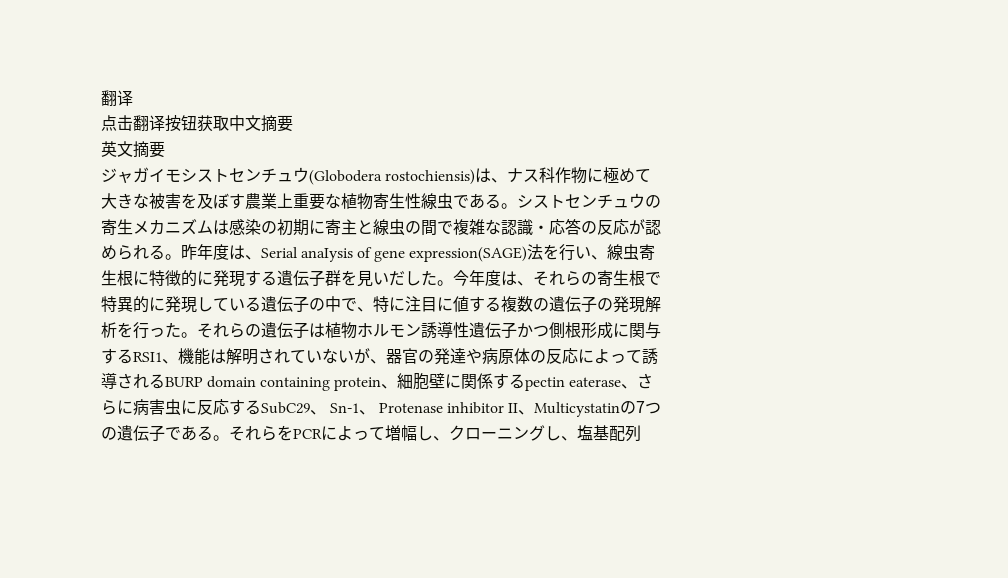翻译
点击翻译按钮获取中文摘要
英文摘要
ジャガイモシストセンチュウ(Globodera rostochiensis)は、ナス科作物に極めて大きな被害を及ぼす農業上重要な植物寄生性線虫である。シストセンチュウの寄生メカニズムは感染の初期に寄主と線虫の間で複雑な認識・応答の反応が認められる。昨年度は、Serial anaIysis of gene expression(SAGE)法を行い、線虫寄生根に特徴的に発現する遺伝子群を見いだした。今年度は、それらの寄生根で特異的に発現している遺伝子の中で、特に注目に値する複数の遺伝子の発現解析を行った。それらの遺伝子は植物ホルモン誘導性遺伝子かつ側根形成に関与するRSI1、機能は解明されていないが、器官の発達や病原体の反応によって誘導されるBURP domain containing protein、細胞壁に関係するpectin eaterase、さらに病害虫に反応するSubC29、 Sn-1、 Protenase inhibitor II、Multicystatinの7つの遺伝子である。それらをPCRによって増幅し、クローニングし、塩基配列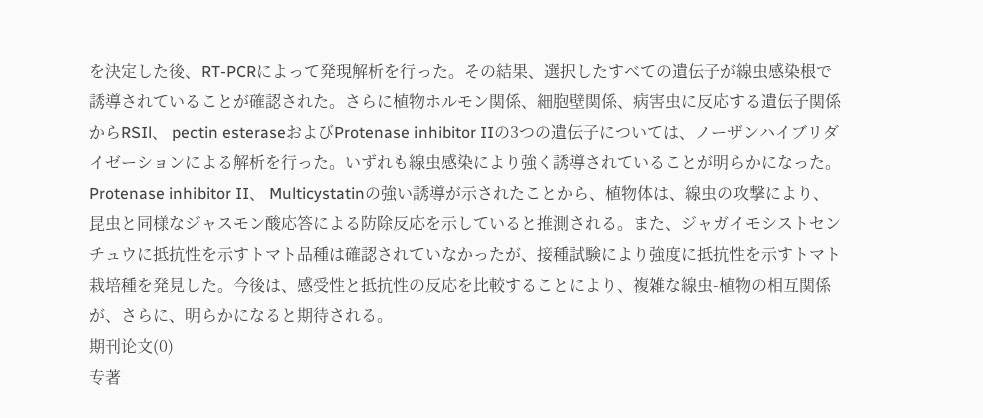を決定した後、RT-PCRによって発現解析を行った。その結果、選択したすべての遺伝子が線虫感染根で誘導されていることが確認された。さらに植物ホルモン関係、細胞壁関係、病害虫に反応する遺伝子関係からRSIl、 pectin esteraseおよびProtenase inhibitor IIの3つの遺伝子については、ノーザンハイブリダイゼーションによる解析を行った。いずれも線虫感染により強く誘導されていることが明らかになった。Protenase inhibitor II、 Multicystatinの強い誘導が示されたことから、植物体は、線虫の攻撃により、昆虫と同様なジャスモン酸応答による防除反応を示していると推測される。また、ジャガイモシストセンチュウに抵抗性を示すトマト品種は確認されていなかったが、接種試験により強度に抵抗性を示すトマト栽培種を発見した。今後は、感受性と抵抗性の反応を比較することにより、複雑な線虫-植物の相互関係が、さらに、明らかになると期待される。
期刊论文(0)
专著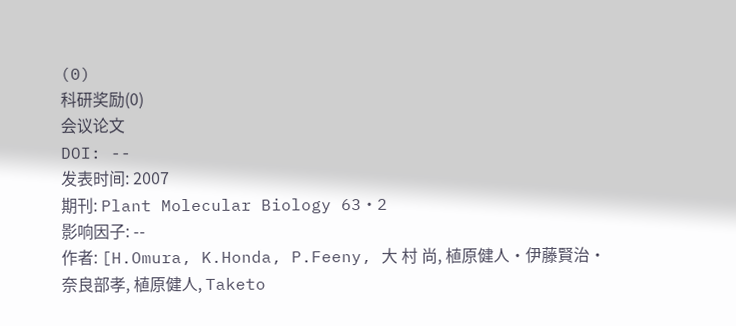(0)
科研奖励(0)
会议论文
DOI: --
发表时间: 2007
期刊: Plant Molecular Biology 63・2
影响因子: --
作者: [H.Omura, K.Honda, P.Feeny, 大 村 尚, 植原健人・伊藤賢治・奈良部孝, 植原健人, Taketo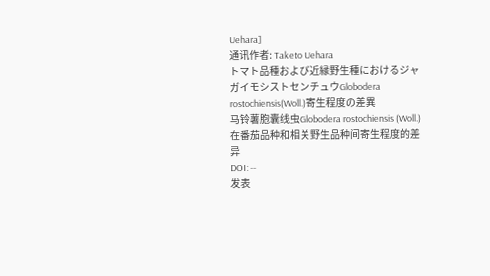Uehara]
通讯作者: Taketo Uehara
トマト品種および近縁野生種におけるジャガイモシストセンチュウGlobodera rostochiensis(Woll.)寄生程度の差異
马铃薯胞囊线虫Globodera rostochiensis (Woll.)在番茄品种和相关野生品种间寄生程度的差异
DOI: --
发表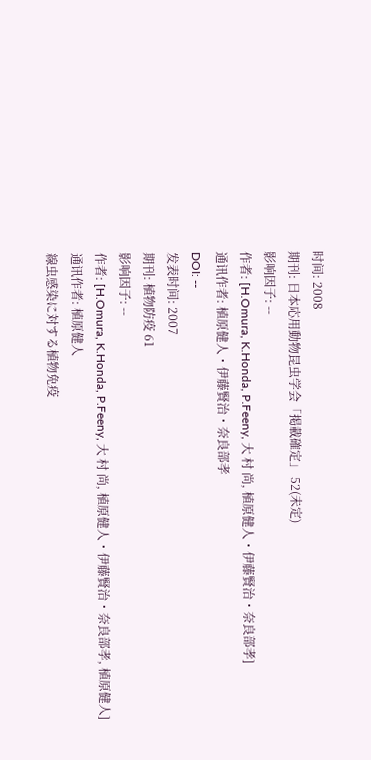时间: 2008
期刊: 日本応用動物昆虫学会「掲載確定」 52(未定)
影响因子: --
作者: [H.Omura, K.Honda, P.Feeny, 大 村 尚, 植原健人・伊藤賢治・奈良部孝]
通讯作者: 植原健人・伊藤賢治・奈良部孝
DOI: --
发表时间: 2007
期刊: 植物防疫 61
影响因子: --
作者: [H.Omura, K.Honda, P.Feeny, 大 村 尚, 植原健人・伊藤賢治・奈良部孝, 植原健人]
通讯作者: 植原健人
線虫感染に対する植物免疫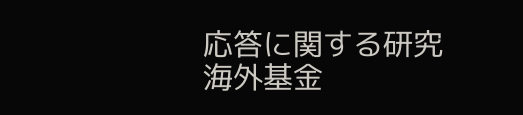応答に関する研究
海外基金